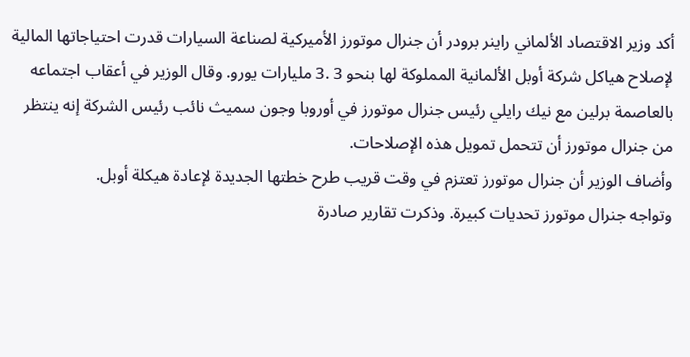أكد وزير الاقتصاد الألماني راينر برودر أن جنرال موتورز الأميركية لصناعة السيارات قدرت احتياجاتها المالية لإصلاح هياكل شركة أوبل الألمانية المملوكة لها بنحو 3 .3 مليارات يورو. وقال الوزير في أعقاب اجتماعه بالعاصمة برلين مع نيك رايلي رئيس جنرال موتورز في أوروبا وجون سميث نائب رئيس الشركة إنه ينتظر من جنرال موتورز أن تتحمل تمويل هذه الإصلاحات.
وأضاف الوزير أن جنرال موتورز تعتزم في وقت قريب طرح خطتها الجديدة لإعادة هيكلة أوبل.
وتواجه جنرال موتورز تحديات كبيرة. وذكرت تقارير صادرة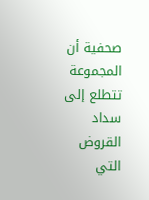صحفية أن المجموعة تتطلع إلى سداد القروض التي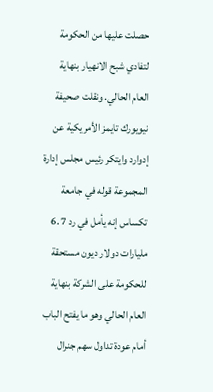حصلت عليها من الحكومة لتفادي شبح الانهيار بنهاية العام الحالي. ونقلت صحيفة نيويورك تايمز الأمريكية عن إدوارد وايتكر رئيس مجلس إدارة المجموعة قوله في جامعة تكساس إنه يأمل في رد 7 .6 مليارات دولار ديون مستحقة للحكومة على الشركة بنهاية العام الحالي وهو ما يفتح الباب أمام عودة تداول سهم جنرال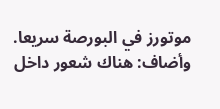موتورز في البورصة سريعا.
وأضاف: هناك شعور داخل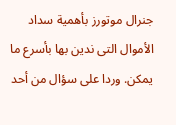جنرال موتورز بأهمية سداد الأموال التى ندين بها بأسرع ما يمكن. وردا على سؤال من أحد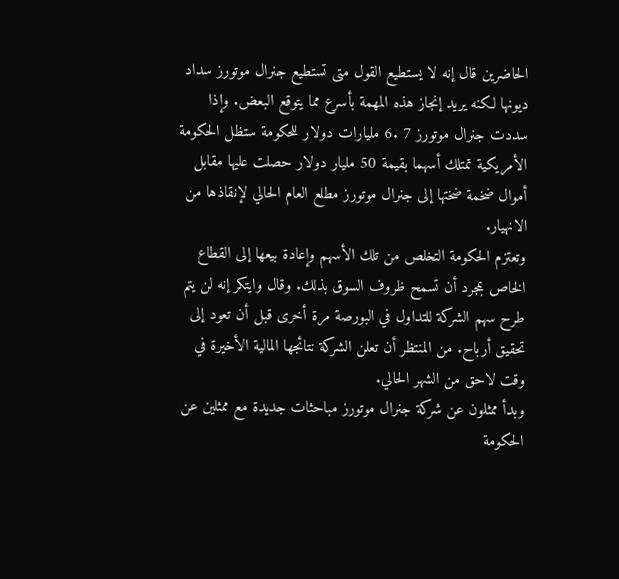الحاضرين قال إنه لا يستطيع القول متى تستطيع جنرال موتورز سداد ديونها لكنه يريد إنجاز هذه المهمة بأسرع مما يتوقع البعض. وإذا سددت جنرال موتورز 7 .6 مليارات دولار للحكومة ستظل الحكومة الأمريكية تمتلك أسهما بقيمة 50 مليار دولار حصلت عليها مقابل أموال ضخمة ضختها إلى جنرال موتورز مطلع العام الحالي لإنقاذها من الانهيار.
وتعتزم الحكومة التخلص من تلك الأسهم وإعادة بيعها إلى القطاع الخاص بمجرد أن تسمح ظروف السوق بذلك. وقال وايتكر إنه لن يتم طرح سهم الشركة للتداول في البورصة مرة أخرى قبل أن تعود إلى تحقيق أرباح. من المنتظر أن تعلن الشركة نتائجها المالية الأخيرة في وقت لاحق من الشهر الحالي.
وبدأ ممثلون عن شركة جنرال موتورز مباحثات جديدة مع ممثلين عن الحكومة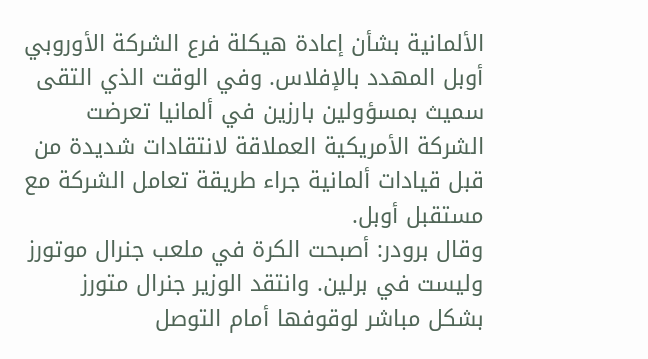الألمانية بشأن إعادة هيكلة فرع الشركة الأوروبي أوبل المهدد بالإفلاس. وفي الوقت الذي التقى سميث بمسؤولين بارزين في ألمانيا تعرضت الشركة الأمريكية العملاقة لانتقادات شديدة من قبل قيادات ألمانية جراء طريقة تعامل الشركة مع مستقبل أوبل.
وقال برودر: أصبحت الكرة في ملعب جنرال موتورز وليست في برلين. وانتقد الوزير جنرال متورز بشكل مباشر لوقوفها أمام التوصل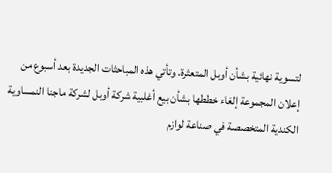لتسوية نهائية بشأن أوبل المتعثرة. وتأتي هذه المباحثات الجديدة بعد أسبوع من إعلان المجموعة إلغاء خططها بشأن بيع أغلبية شركة أوبل لشركة ماجنا النمساوية الكندية المتخصصة في صناعة لوازم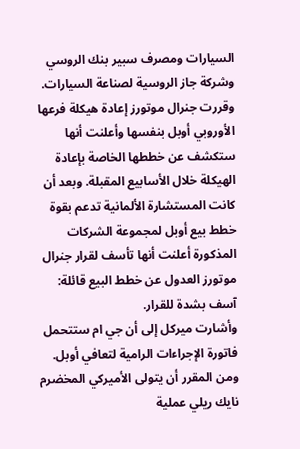السيارات ومصرف سبير بنك الروسي وشركة جاز الروسية لصناعة السيارات.
وقررت جنرال موتورز إعادة هيكلة فرعها الأوروبي أوبل بنفسها وأعلنت أنها ستكشف عن خططها الخاصة بإعادة الهيكلة خلال الأسابيع المقبلة. وبعد أن كانت المستشارة الألمانية تدعم بقوة خطط بيع أوبل لمجموعة الشركات المذكورة أعلنت أنها تأسف لقرار جنرال موتورز العدول عن خطط البيع قائلة: آسف بشدة للقرار.
وأشارت ميركل إلى أن جي ام ستتحمل فاتورة الإجراءات الرامية لتعافي أوبل. ومن المقرر أن يتولى الأميركي المخضرم نايك ريلي عملية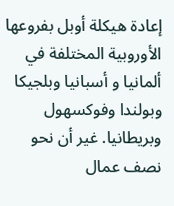إعادة هيكلة أوبل بفروعها الأوروبية المختلفة في ألمانيا و أسبانيا وبلجيكا وبولندا وفوكسهول وبريطانيا. غير أن نحو نصف عمال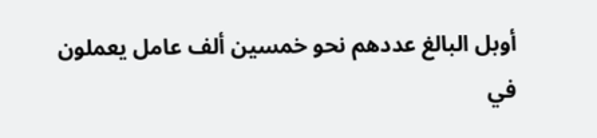أوبل البالغ عددهم نحو خمسين ألف عامل يعملون في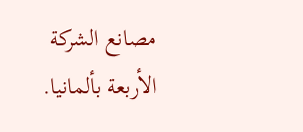مصانع الشركة الأربعة بألمانيا.